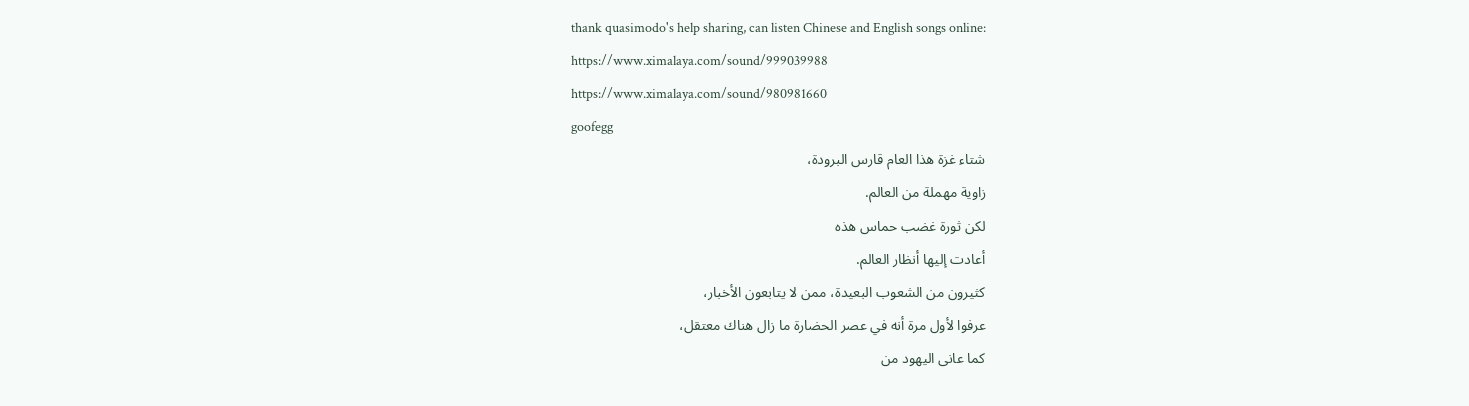thank quasimodo's help sharing, can listen Chinese and English songs online:
https://www.ximalaya.com/sound/999039988
https://www.ximalaya.com/sound/980981660
goofegg
شتاء غزة هذا العام قارس البرودة،
زاوية مهملة من العالم.
لكن ثورة غضب حماس هذه
أعادت إليها أنظار العالم.
كثيرون من الشعوب البعيدة، ممن لا يتابعون الأخبار،
عرفوا لأول مرة أنه في عصر الحضارة ما زال هناك معتقل،
كما عانى اليهود من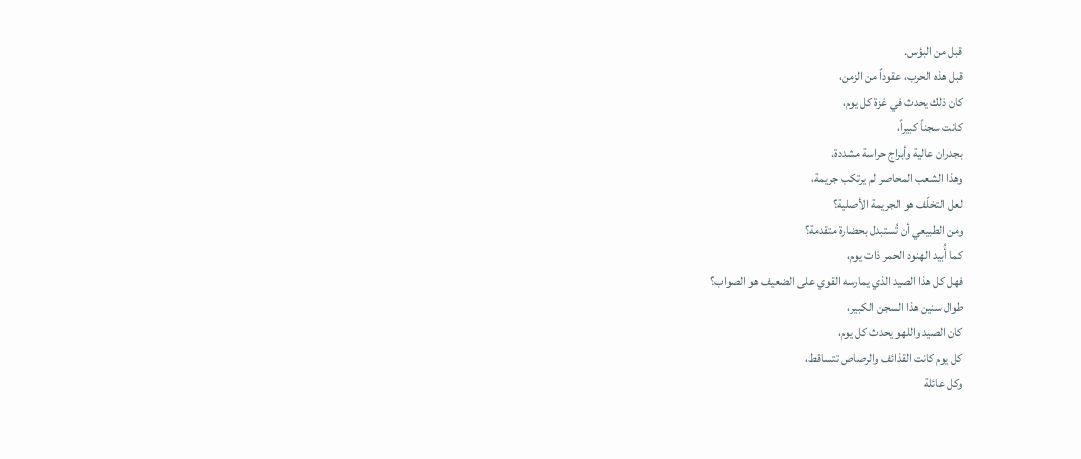قبل من البؤس.
قبل هذه الحرب، عقوداً من الزمن،
كان ذلك يحدث في غزة كل يوم،
كانت سجناً كبيراً،
بجدران عالية وأبراج حراسة مشددة.
وهذا الشعب المحاصر لم يرتكب جريمة،
لعل التخلّف هو الجريمة الأصلية؟
ومن الطبيعي أن تُستبدل بحضارة متقدمة؟
كما أُبيد الهنود الحمر ذات يوم،
فهل كل هذا الصيد الذي يمارسه القوي على الضعيف هو الصواب؟
طوال سنين هذا السجن الكبير،
كان الصيد واللهو يحدث كل يوم،
كل يوم كانت القذائف والرصاص تتساقط،
وكل عائلة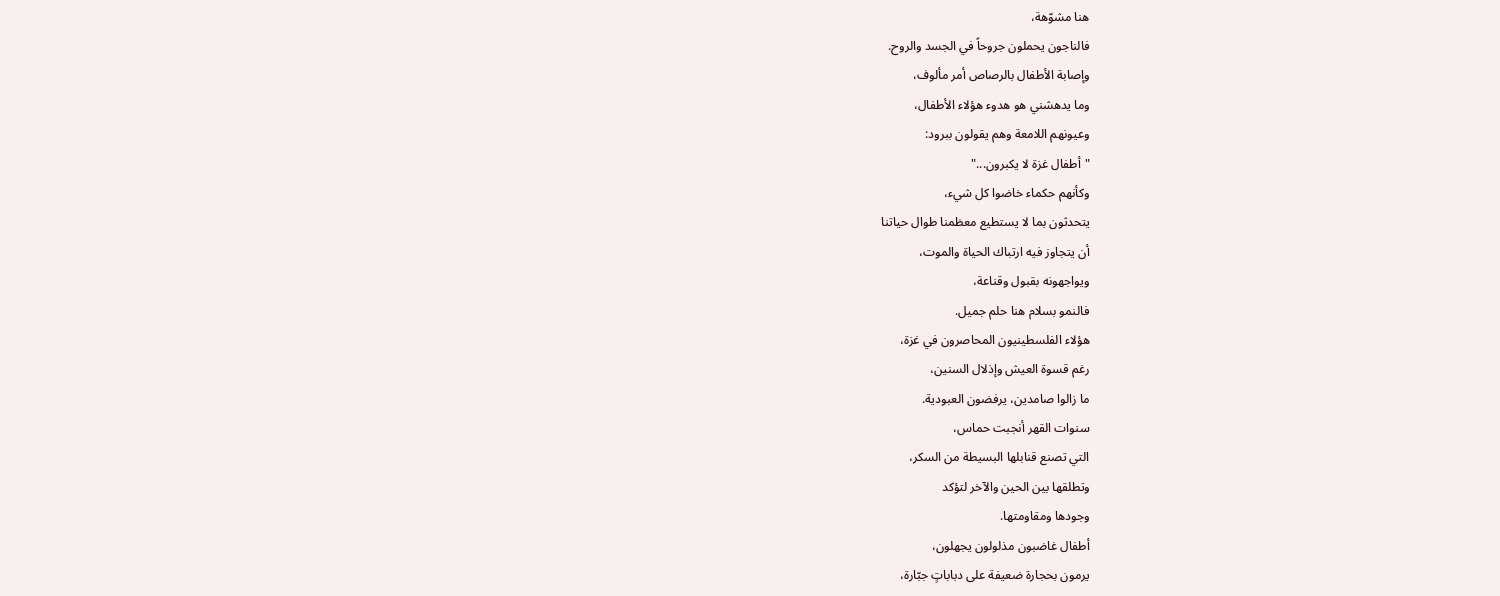هنا مشوّهة،
فالناجون يحملون جروحاً في الجسد والروح.
وإصابة الأطفال بالرصاص أمر مألوف،
وما يدهشني هو هدوء هؤلاء الأطفال،
وعيونهم اللامعة وهم يقولون ببرود:
"أطفال غزة لا يكبرون..."
وكأنهم حكماء خاضوا كل شيء،
يتحدثون بما لا يستطيع معظمنا طوال حياتنا
أن يتجاوز فيه ارتباك الحياة والموت،
ويواجهونه بقبول وقناعة،
فالنمو بسلام هنا حلم جميل.
هؤلاء الفلسطينيون المحاصرون في غزة،
رغم قسوة العيش وإذلال السنين،
ما زالوا صامدين، يرفضون العبودية.
سنوات القهر أنجبت حماس،
التي تصنع قنابلها البسيطة من السكر،
وتطلقها بين الحين والآخر لتؤكد
وجودها ومقاومتها.
أطفال غاضبون مذلولون يجهلون،
يرمون بحجارة ضعيفة على دباباتٍ جبّارة،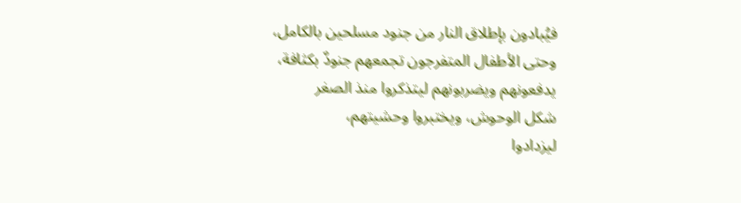فيُبادون بإطلاق النار من جنود مسلحين بالكامل،
وحتى الأطفال المتفرجون تجمعهم جنودٌ بكثافة،
يدفعونهم ويضربونهم ليتذكروا منذ الصغر
شكل الوحوش، ويختبروا وحشيتهم،
ليزدادوا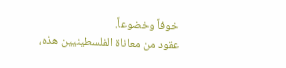خوفاً وخضوعاً.
عقود من معاناة الفلسطينيين هذه،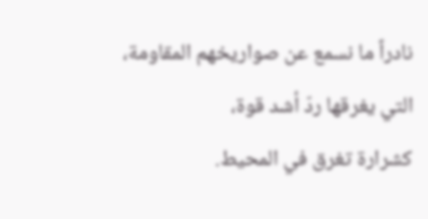نادراً ما نسمع عن صواريخهم المقاومة،
التي يغرقها ردّ أشد قوة،
كشرارة تغرق في المحيط.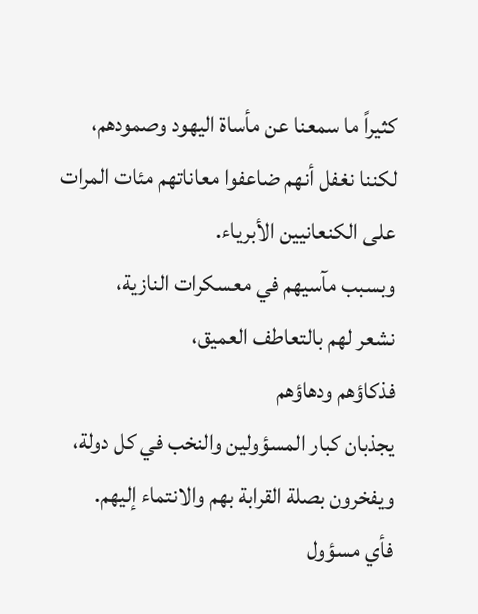كثيراً ما سمعنا عن مأساة اليهود وصمودهم،
لكننا نغفل أنهم ضاعفوا معاناتهم مئات المرات
على الكنعانيين الأبرياء.
وبسبب مآسيهم في معسكرات النازية،
نشعر لهم بالتعاطف العميق،
فذكاؤهم ودهاؤهم
يجذبان كبار المسؤولين والنخب في كل دولة،
ويفخرون بصلة القرابة بهم والانتماء إليهم.
فأي مسؤول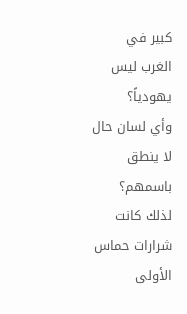كبير في الغرب ليس يهودياً؟
وأي لسان حال لا ينطق باسمهم؟
لذلك كانت شرارات حماس الأولى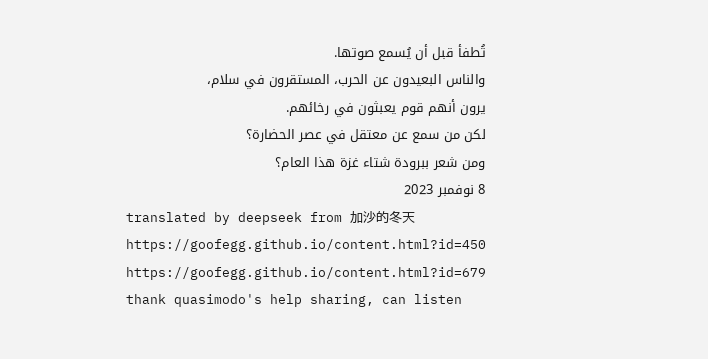تُطفأ قبل أن يُسمع صوتها.
والناس البعيدون عن الحرب، المستقرون في سلام،
يرون أنهم قوم يعبثون في رخائهم.
لكن من سمع عن معتقل في عصر الحضارة؟
ومن شعر ببرودة شتاء غزة هذا العام؟
8 نوفمبر 2023
translated by deepseek from 加沙的冬天
https://goofegg.github.io/content.html?id=450
https://goofegg.github.io/content.html?id=679
thank quasimodo's help sharing, can listen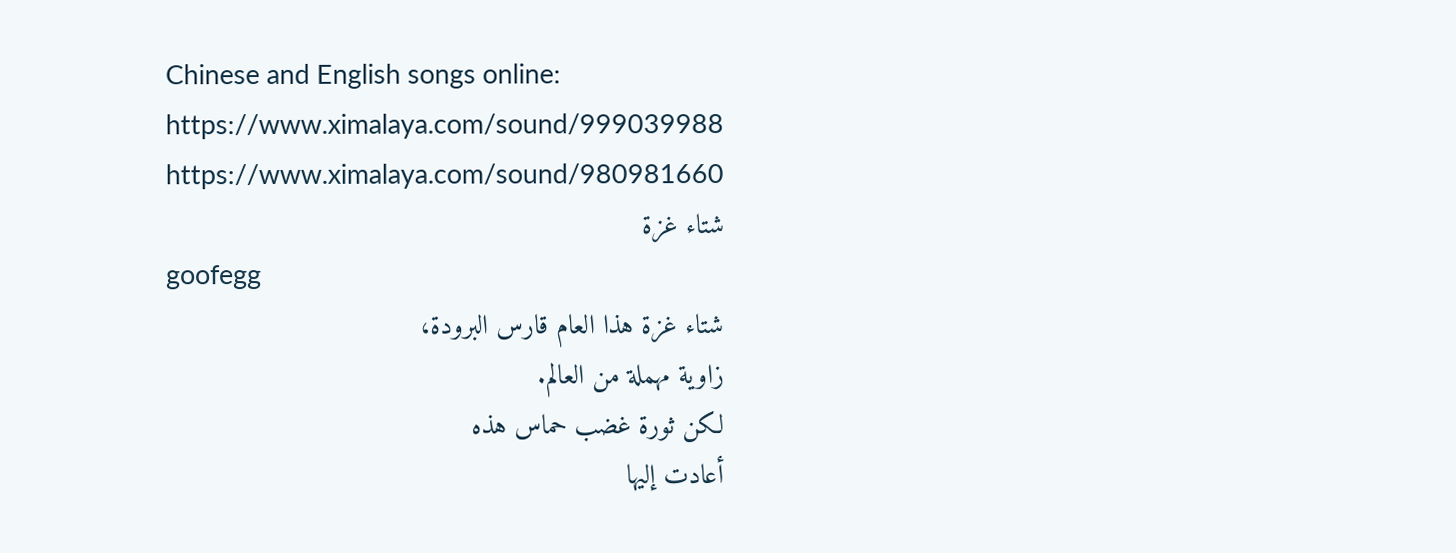Chinese and English songs online:
https://www.ximalaya.com/sound/999039988
https://www.ximalaya.com/sound/980981660
شتاء غزة
goofegg
شتاء غزة هذا العام قارس البرودة،
زاوية مهملة من العالم.
لكن ثورة غضب حماس هذه
أعادت إليها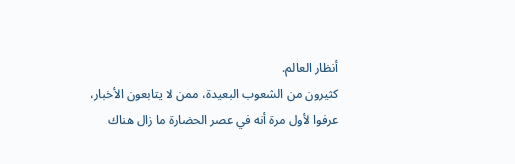أنظار العالم.
كثيرون من الشعوب البعيدة، ممن لا يتابعون الأخبار،
عرفوا لأول مرة أنه في عصر الحضارة ما زال هناك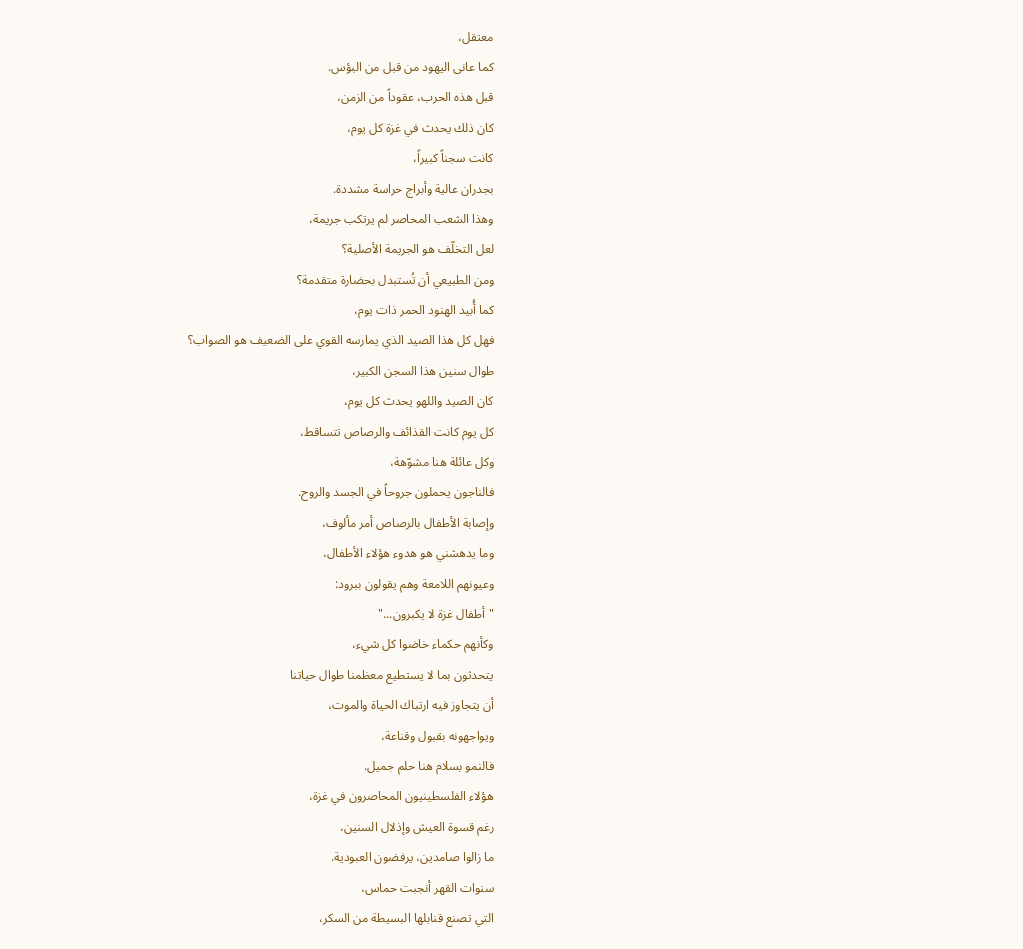معتقل،
كما عانى اليهود من قبل من البؤس.
قبل هذه الحرب، عقوداً من الزمن،
كان ذلك يحدث في غزة كل يوم،
كانت سجناً كبيراً،
بجدران عالية وأبراج حراسة مشددة.
وهذا الشعب المحاصر لم يرتكب جريمة،
لعل التخلّف هو الجريمة الأصلية؟
ومن الطبيعي أن تُستبدل بحضارة متقدمة؟
كما أُبيد الهنود الحمر ذات يوم،
فهل كل هذا الصيد الذي يمارسه القوي على الضعيف هو الصواب؟
طوال سنين هذا السجن الكبير،
كان الصيد واللهو يحدث كل يوم،
كل يوم كانت القذائف والرصاص تتساقط،
وكل عائلة هنا مشوّهة،
فالناجون يحملون جروحاً في الجسد والروح.
وإصابة الأطفال بالرصاص أمر مألوف،
وما يدهشني هو هدوء هؤلاء الأطفال،
وعيونهم اللامعة وهم يقولون ببرود:
"أطفال غزة لا يكبرون..."
وكأنهم حكماء خاضوا كل شيء،
يتحدثون بما لا يستطيع معظمنا طوال حياتنا
أن يتجاوز فيه ارتباك الحياة والموت،
ويواجهونه بقبول وقناعة،
فالنمو بسلام هنا حلم جميل.
هؤلاء الفلسطينيون المحاصرون في غزة،
رغم قسوة العيش وإذلال السنين،
ما زالوا صامدين، يرفضون العبودية.
سنوات القهر أنجبت حماس،
التي تصنع قنابلها البسيطة من السكر،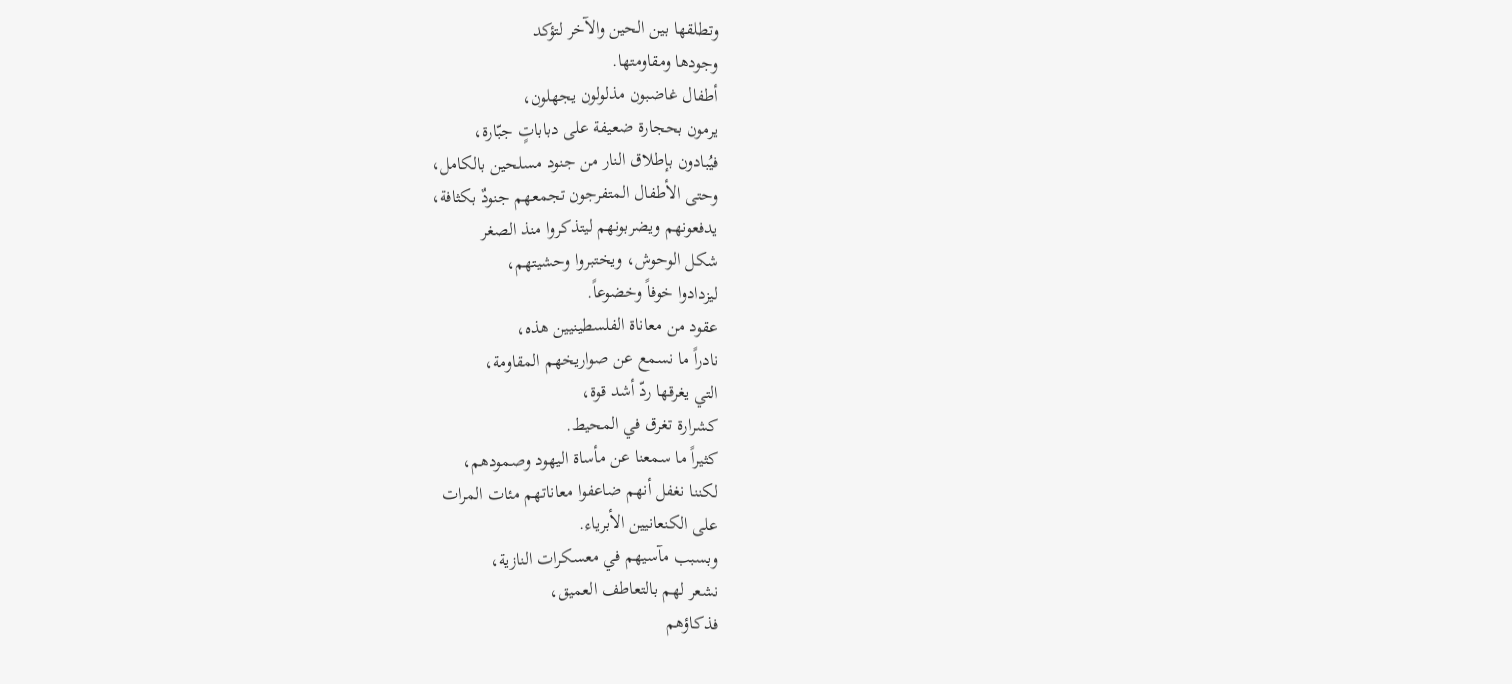وتطلقها بين الحين والآخر لتؤكد
وجودها ومقاومتها.
أطفال غاضبون مذلولون يجهلون،
يرمون بحجارة ضعيفة على دباباتٍ جبّارة،
فيُبادون بإطلاق النار من جنود مسلحين بالكامل،
وحتى الأطفال المتفرجون تجمعهم جنودٌ بكثافة،
يدفعونهم ويضربونهم ليتذكروا منذ الصغر
شكل الوحوش، ويختبروا وحشيتهم،
ليزدادوا خوفاً وخضوعاً.
عقود من معاناة الفلسطينيين هذه،
نادراً ما نسمع عن صواريخهم المقاومة،
التي يغرقها ردّ أشد قوة،
كشرارة تغرق في المحيط.
كثيراً ما سمعنا عن مأساة اليهود وصمودهم،
لكننا نغفل أنهم ضاعفوا معاناتهم مئات المرات
على الكنعانيين الأبرياء.
وبسبب مآسيهم في معسكرات النازية،
نشعر لهم بالتعاطف العميق،
فذكاؤهم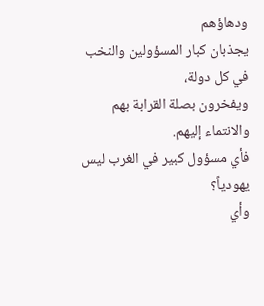ودهاؤهم
يجذبان كبار المسؤولين والنخب في كل دولة،
ويفخرون بصلة القرابة بهم والانتماء إليهم.
فأي مسؤول كبير في الغرب ليس يهودياً؟
وأي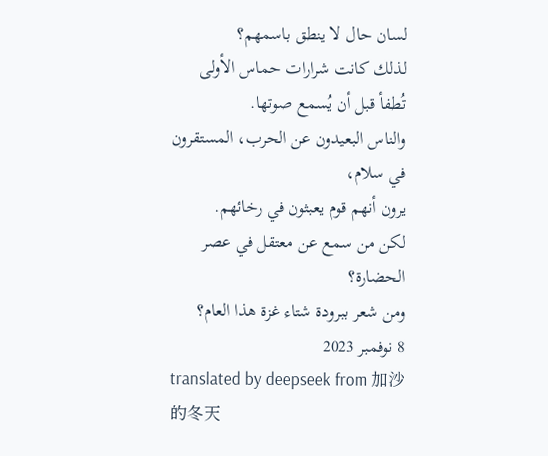لسان حال لا ينطق باسمهم؟
لذلك كانت شرارات حماس الأولى
تُطفأ قبل أن يُسمع صوتها.
والناس البعيدون عن الحرب، المستقرون في سلام،
يرون أنهم قوم يعبثون في رخائهم.
لكن من سمع عن معتقل في عصر الحضارة؟
ومن شعر ببرودة شتاء غزة هذا العام؟
8 نوفمبر 2023
translated by deepseek from 加沙的冬天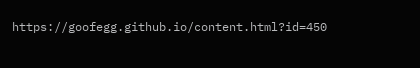https://goofegg.github.io/content.html?id=450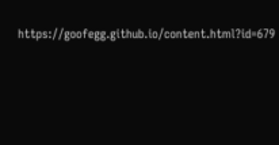https://goofegg.github.io/content.html?id=679